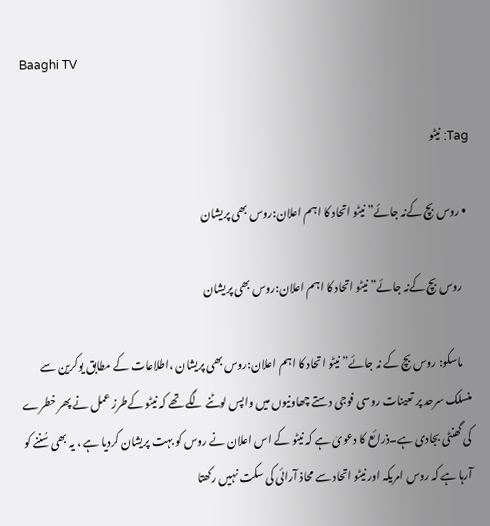Baaghi TV

Tag: نیٹو

  • روس بچ کےنہ جائے”نیٹو اتحاد کا اہم اعلان:روس بھی پریشان

    روس بچ کےنہ جائے”نیٹو اتحاد کا اہم اعلان:روس بھی پریشان

    ماسکو: روس بچ کے نہ جائے” نیٹو اتحاد کا اہم اعلان:روس بھی پریشان ،اطلاعات کے مطابق یوکرین سے منسلک سرحد پر تعینات روسی فوجی دستے چھاونیوں میں واپس لوٹنے لگے تھے کہ نیٹو کےطرز عمل نے پھر خطرے کی گھنٹی بجادی ہے۔ذرائع کا دعویٰ ہے کہ نیٹو کے اس اعلان نے روس کو بہت پریشان کردیا ہے ، یہ بھی سُننے کو آرہا ہے کہ روس امریکہ اور نیٹو اتحاد سے محاذ آرائی کی سکت نہیں رکھتا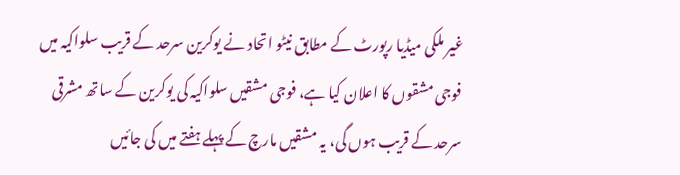غیر ملکی میڈیا رپورٹ کے مطابق نیٹو اتحاد نے یوکرین سرحد کے قریب سلواکیہ میں فوجی مشقوں کا اعلان کیا ہے، فوجی مشقیں سلواکیہ کی یوکرین کے ساتھ مشرقی سرحد کے قریب ہوں گی، یہ مشقیں مارچ کے پہلے ہفتے میں کی جائیں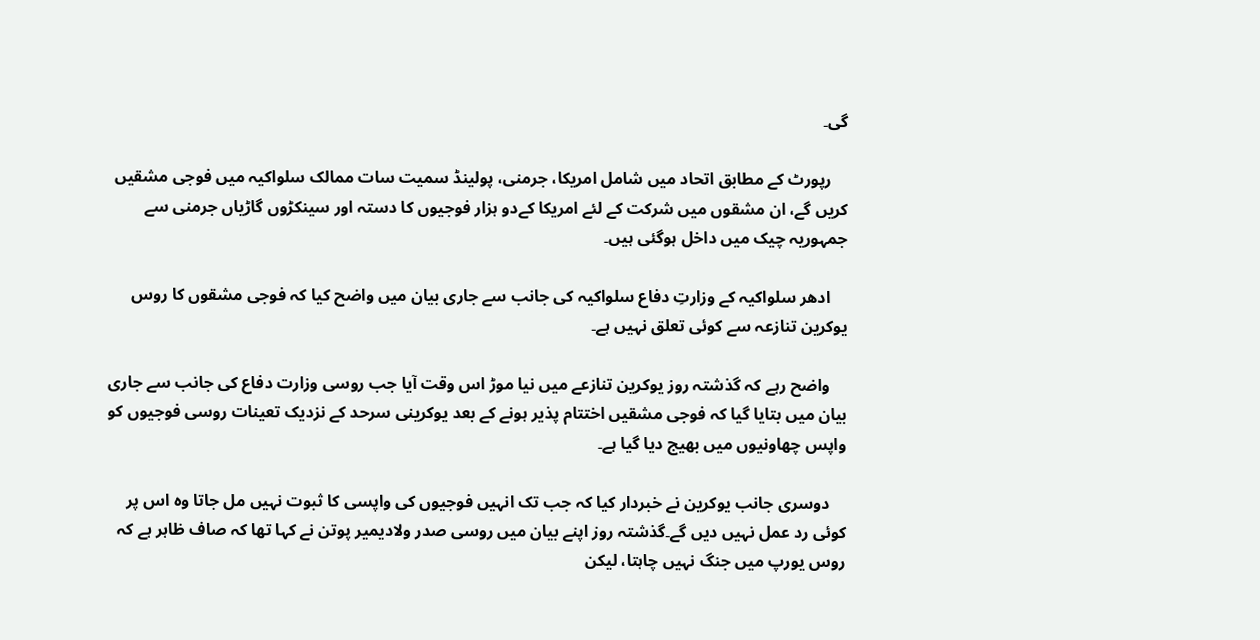گی۔

    رپورٹ کے مطابق اتحاد میں شامل امریکا، جرمنی، پولینڈ سمیت سات ممالک سلواکیہ میں فوجی مشقیں کریں گے، ان مشقوں میں شرکت کے لئے امریکا کےدو ہزار فوجیوں کا دستہ اور سینکڑوں گاڑیاں جرمنی سے جمہوریہ چیک میں داخل ہوگئی ہیں۔

    ادھر سلواکیہ کے وزارتِ دفاع سلواکیہ کی جانب سے جاری بیان میں واضح کیا کہ فوجی مشقوں کا روس یوکرین تنازعہ سے کوئی تعلق نہیں ہے۔

    واضح رہے کہ گذشتہ روز یوکرین تنازعے میں نیا موڑ اس وقت آیا جب روسی وزارت دفاع کی جانب سے جاری بیان میں بتایا گیا کہ فوجی مشقیں اختتام پذیر ہونے کے بعد یوکرینی سرحد کے نزدیک تعینات روسی فوجیوں کو واپس چھاونیوں میں بھیج دیا گیا ہے۔

    دوسری جانب یوکرین نے خبردار کیا کہ جب تک انہیں فوجیوں کی واپسی کا ثبوت نہیں مل جاتا وہ اس پر کوئی رد عمل نہیں دیں گے۔گذشتہ روز اپنے بیان میں روسی صدر ولادیمیر پوتن نے کہا تھا کہ صاف ظاہر ہے کہ روس یورپ میں جنگ نہیں چاہتا، لیکن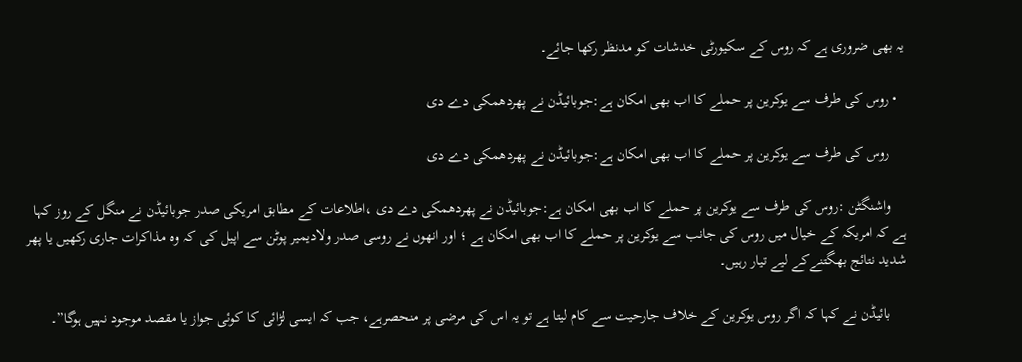یہ بھی ضروری ہے کہ روس کے سکیورٹی خدشات کو مدنظر رکھا جائے۔

  • روس کی طرف سے یوکرین پر حملے کا اب بھی امکان ہے:جوبائیڈن نے پھردھمکی دے دی

    روس کی طرف سے یوکرین پر حملے کا اب بھی امکان ہے:جوبائیڈن نے پھردھمکی دے دی

    واشنگٹن :روس کی طرف سے یوکرین پر حملے کا اب بھی امکان ہے:جوبائیڈن نے پھردھمکی دے دی ،اطلاعات کے مطابق امریکی صدر جوبائیڈن نے منگل کے روز کہا ہے کہ امریکہ کے خیال میں روس کی جانب سے یوکرین پر حملے کا اب بھی امکان ہے ؛ اور انھوں نے روسی صدر ولادیمیر پوٹن سے اپیل کی کہ وہ مذاکرات جاری رکھیں یا پھر شدید نتائج بھگتنےکے لیے تیار رہیں۔

    بائیڈن نے کہا کہ اگر روس یوکرین کے خلاف جارحیت سے کام لیتا ہے تو یہ اس کی مرضی پر منحصرہے، جب کہ ایسی لڑائی کا کوئی جواز یا مقصد موجود نہیں ہوگا”۔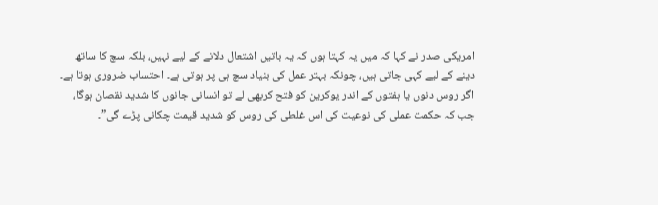امریکی صدر نے کہا کہ میں یہ کہتا ہوں کہ یہ باتیں اشتعال دلانے کے لیے نہیں، بلکہ سچ کا ساتھ دینے کے لیے کہی جاتی ہیں، چونکہ بہتر عمل کی بنیاد سچ ہی پر ہوتی ہے۔ احتساب ضروری ہوتا ہے۔ اگر روس دنوں یا ہفتوں کے اندر یوکرین کو فتح کربھی لے تو انسانی جانوں کا شدید نقصان ہوگا، جب کہ حکمت عملی کی نوعیت کی اس غلطی کی روس کو شدید قیمت چکانی پڑے گی”۔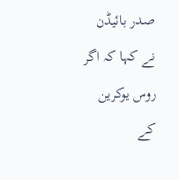صدر بائیڈن نے کہا کہ اگر روس یوکرین کے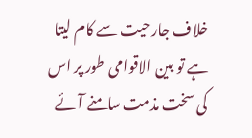خلاف جارحیت سے کام لیتا ہے تو بین الاقوامی طور پر اس کی سخت مذمت سامنے آئے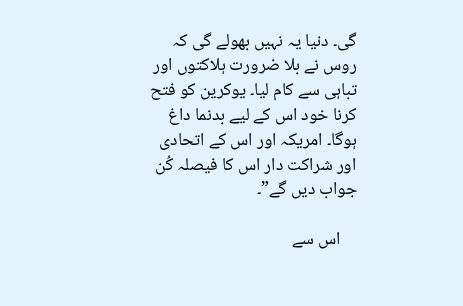گی۔ دنیا یہ نہیں بھولے گی کہ روس نے بلا ضرورت ہلاکتوں اور تباہی سے کام لیا۔ یوکرین کو فتح کرنا خود اس کے لیے بدنما داغ ہوگا۔ امریکہ اور اس کے اتحادی اور شراکت دار اس کا فیصلہ کُن جواب دیں گے”۔

    اس سے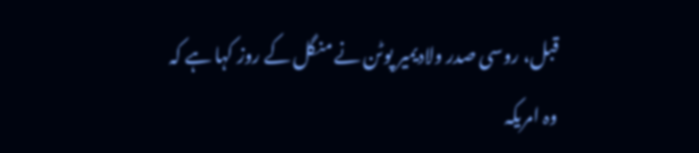قبل، روسی صدر ولادیمیر پوٹن نے منگل کے روز کہا ہے کہ وہ امریکہ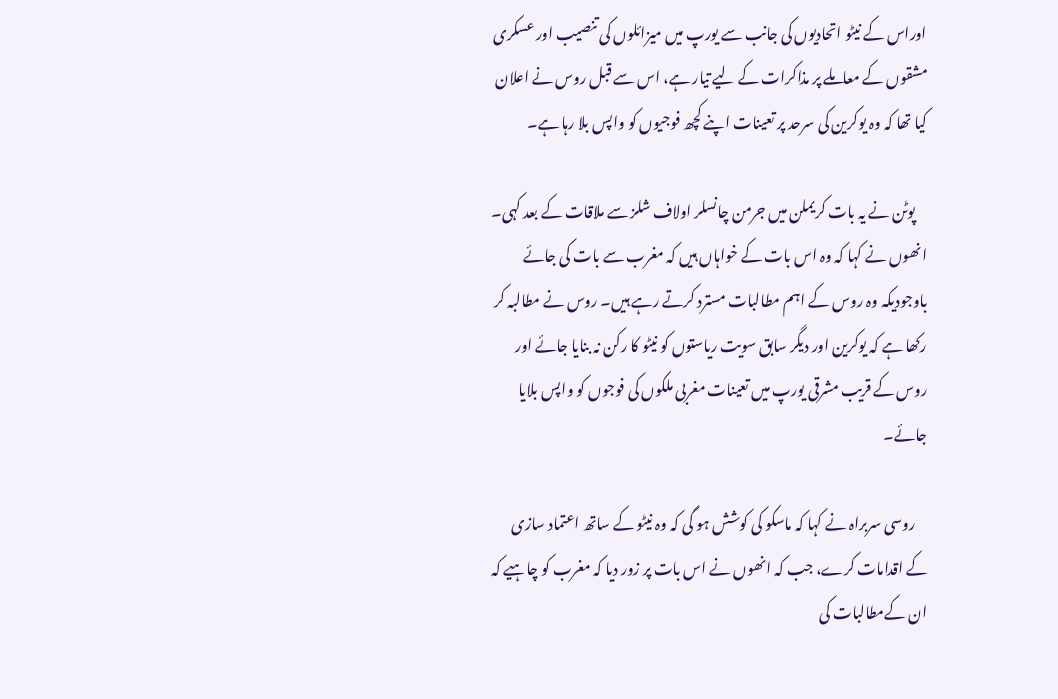اوراس کے نیٹو اتحادیوں کی جانب سے یورپ میں میزائلوں کی تنصیب اور عسکری مشقوں کے معاملے پر مذاکرات کے لیے تیار ہے، اس سے قبل روس نے اعلان کیا تھا کہ وہ یوکرین کی سرحد پر تعینات اپنے کچھ فوجیوں کو واپس بلا رہا ہے۔

    پوٹن نے یہ بات کریملن میں جرمن چانسلر اولاف شلز سے ملاقات کے بعد کہی۔ انھوں نے کہا کہ وہ اس بات کے خواہاں ہیں کہ مغرب سے بات کی جائے باوجودیکہ وہ روس کے اہم مطالبات مسترد کرتے رہے ہیں۔ روس نے مطالبہ کر رکھا ہے کہ یوکرین اور دیگر سابق سویت ریاستوں کو نیٹو کا رکن نہ بنایا جائے اور روس کے قریب مشرقی یورپ میں تعینات مغربی ملکوں کی فوجوں کو واپس بلایا جائے۔

    روسی سربراہ نے کہا کہ ماسکو کی کوشش ہو گی کہ وہ نیٹو کے ساتھ اعتماد سازی کے اقدامات کرے، جب کہ انھوں نے اس بات پر زور دیا کہ مغرب کو چاہیے کہ ان کےمطالبات کی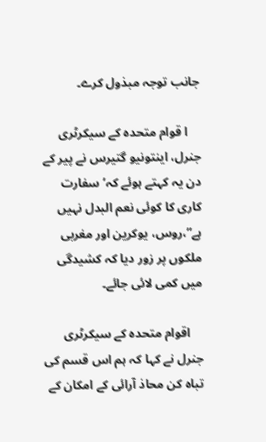جانب توجہ مبذول کرے۔

    ا قوام متحدہ کے سیکرٹری جنرل، اینتونیو گتیرس نے پیر کے دن یہ کہتے ہوئے کہ’سفارت کاری کا کوئی نعم البدل نہیں ہے”،روس، یوکرین اور مغربی ملکوں پر زور دیا کہ کشیدگی میں کمی لائی جائے۔

    اقوام متحدہ کے سیکرٹری جنرل نے کہا کہ ہم اس قسم کی تباہ کن محاذ آرائی کے امکان کے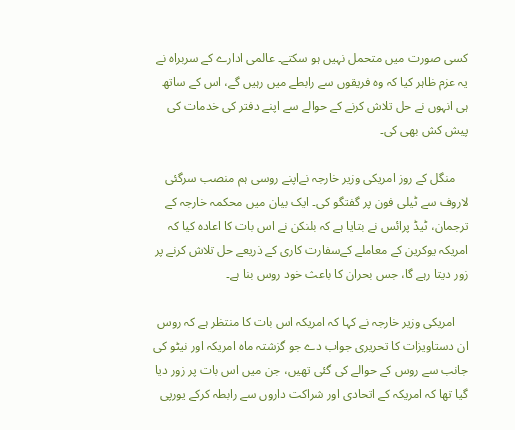کسی صورت میں متحمل نہیں ہو سکتے۔ عالمی ادارے کے سربراہ نے یہ عزم ظاہر کیا کہ وہ فریقوں سے رابطے میں رہیں گے، اس کے ساتھ ہی انہوں نے حل تلاش کرنے کے حوالے سے اپنے دفتر کی خدمات کی پیش کش بھی کی۔

    منگل کے روز امریکی وزیر خارجہ نےاپنے روسی ہم منصب سرگئی لاروف سے ٹیلی فون پر گفتگو کی۔ ایک بیان میں محکمہ خارجہ کے ترجمان، ٹیڈ پرائس نے بتایا ہے کہ بلنکن نے اس بات کا اعادہ کیا کہ امریکہ یوکرین کے معاملے کےسفارت کاری کے ذریعے حل تلاش کرنے پر زور دیتا رہے گا، جس بحران کا باعث خود روس بنا ہے۔

    امریکی وزیر خارجہ نے کہا کہ امریکہ اس بات کا منتظر ہے کہ روس ان دستاویزات کا تحریری جواب دے جو گزشتہ ماہ امریکہ اور نیٹو کی جانب سے روس کے حوالے کی گئی تھیں، جن میں اس بات پر زور دیا گیا تھا کہ امریکہ کے اتحادی اور شراکت داروں سے رابطہ کرکے یورپی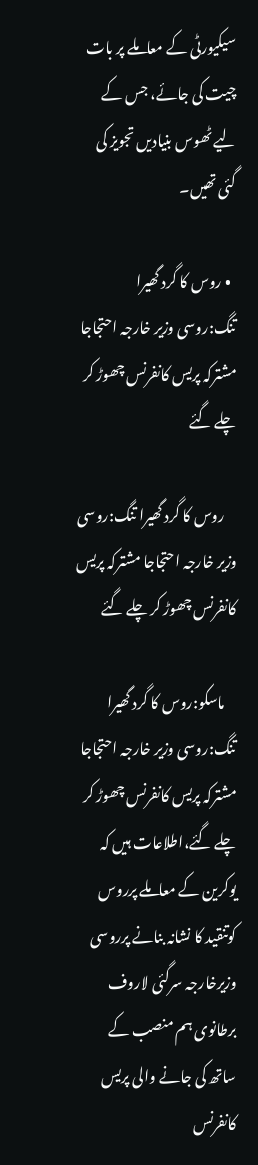سیکیورٹی کے معاملے پر بات چیت کی جائے، جس کے لیے ٹھوس بنیادیں تجویز کی گئی تھیں۔

  • روس کا گرد گھیرا تنگ:روسی وزیر خارجہ احتجاجا مشترکہ پریس کانفرنس چھوڑ کر چلے گئے

    روس کا گرد گھیرا تنگ:روسی وزیر خارجہ احتجاجا مشترکہ پریس کانفرنس چھوڑ کر چلے گئے

    ماسکو:روس کا گرد گھیرا تنگ:روسی وزیر خارجہ احتجاجا مشترکہ پریس کانفرنس چھوڑ کر چلے گئے،اطلاعات ہیں کہ یوکرین کے معاملے پرروس کوتنقید کا نشانہ بنانے پرروسی وزیرخارجہ سرگئی لاروف برطانوی ہم منصب کے ساتھ کی جانے والی پریس کانفرنس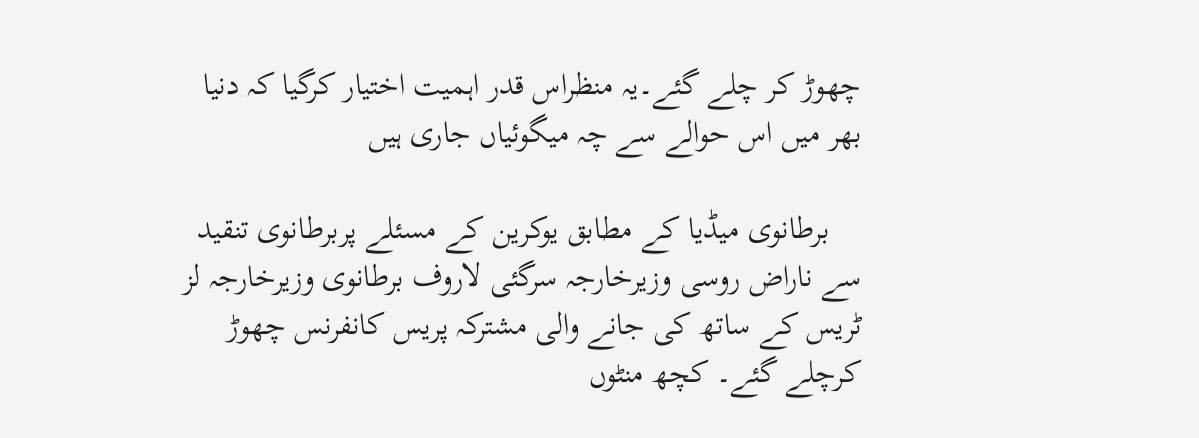چھوڑ کر چلے گئے۔یہ منظراس قدر اہمیت اختیار کرگیا کہ دنیا بھر میں اس حوالے سے چہ میگوئیاں جاری ہیں‌

    برطانوی میڈیا کے مطابق یوکرین کے مسئلے پربرطانوی تنقید سے ناراض روسی وزیرخارجہ سرگئی لاروف برطانوی وزیرخارجہ لز ٹریس کے ساتھ کی جانے والی مشترکہ پریس کانفرنس چھوڑ کرچلے گئے۔ کچھ منٹوں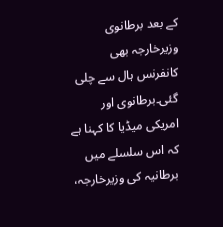کے بعد برطانوی وزیرخارجہ بھی کانفرنس ہال سے چلی گئی۔برطانوی اور امریکی میڈیا کا کہنا ہے کہ اس سلسلے میں برطانیہ کی وزیرخارجہ،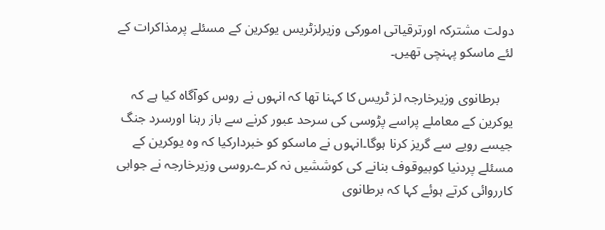دولت مشترکہ اورترقیاتی امورکی وزیرلزٹریس یوکرین کے مسئلے پرمذاکرات کے لئے ماسکو پہنچی تھیں۔

    برطانوی وزیرخارجہ لز ٹریس کا کہنا تھا کہ انہوں نے روس کوآگاہ کیا ہے کہ یوکرین کے معاملے پراسے پڑوسی کی سرحد عبور کرنے سے باز رہنا اورسرد جنگ جیسے رویے سے گریز کرنا ہوگا۔انہوں نے ماسکو کو خبردارکیا کہ وہ یوکرین کے مسئلے پردنیا کوبیوقوف بنانے کی کوششیں نہ کرے۔روسی وزیرخارجہ نے جوابی کارروائی کرتے ہوئے کہا کہ برطانوی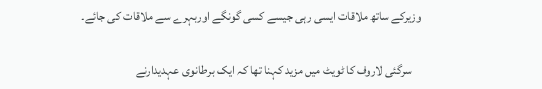وزیرکے ساتھ ملاقات ایسی رہی جیسے کسی گونگے اوربہرے سے ملاقات کی جائے۔

    سرگئی لاروف کا ٹویٹ میں مزید کہنا تھا کہ ایک برطانوی عہدیدارنے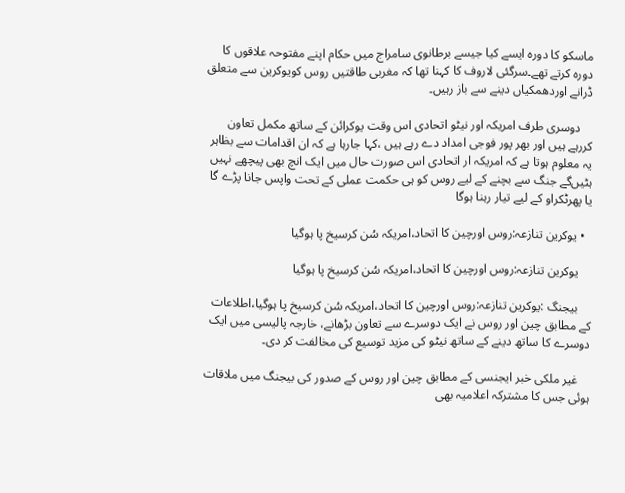ماسکو کا دورہ ایسے کیا جیسے برطانوی سامراج میں حکام اپنے مفتوحہ علاقوں کا دورہ کرتے تھے۔سرگئی لاروف کا کہنا تھا کہ مغربی طاقتیں روس کویوکرین سے متعلق ڈرانے اوردھمکیاں دینے سے باز رہیں۔

    دوسری طرف امریکہ اور نیٹو اتحادی اس وقت یوکرائن کے ساتھ مکمل تعاون کررہے ہیں اور بھر پور فوجی امداد دے رہے ہیں ،کہا جارہا ہے کہ ان اقدامات سے بظاہر یہ معلوم ہوتا ہے کہ امریکہ ار اتحادی اس صورت حال میں ایک انچ بھی پیچھے نہیں ہٹیں‌گے جنگ سے بچنے کے لیے روس کو ہی حکمت عملی کے تحت واپس جانا پڑے گا یا پھرٹکراو کے لیے تیار رہنا ہوگا

  • یوکرین تنازعہ:روس اورچین کا اتحاد،امریکہ سُن کرسیخ پا ہوگیا

    یوکرین تنازعہ:روس اورچین کا اتحاد،امریکہ سُن کرسیخ پا ہوگیا

    بیجنگ :یوکرین تنازعہ:روس اورچین کا اتحاد،امریکہ سُن کرسیخ پا ہوگیا،اطلاعات کے مطابق چین اور روس نے ایک دوسرے سے تعاون بڑھانے، خارجہ پالیسی میں ایک دوسرے کا ساتھ دینے کے ساتھ نیٹو کی مزید توسیع کی مخالفت کر دی۔

    غیر ملکی خبر ایجنسی کے مطابق چین اور روس کے صدور کی بیجنگ میں ملاقات ہوئی جس کا مشترکہ اعلامیہ بھی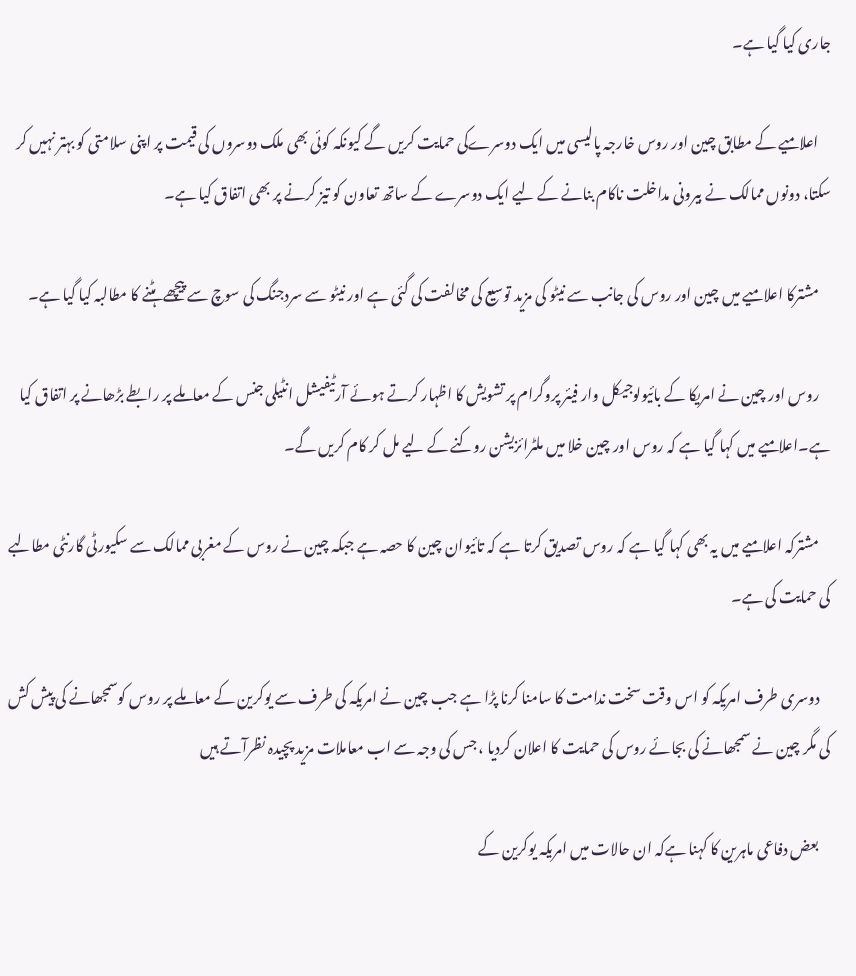جاری کیا گیا ہے۔

    اعلامیے کے مطابق چین اور روس خارجہ پالیسی میں ایک دوسرےکی حمایت کریں گے کیونکہ کوئی بھی ملک دوسروں کی قیمت پر اپنی سلامتی کو بہتر نہیں کر سکتا، دونوں ممالک نے بیرونی مداخلت ناکام بنانے کے لیے ایک دوسرے کے ساتھ تعاون کو تیز کرنے پر بھی اتفاق کیا ہے۔

    مشترکا اعلامیے میں چین اور روس کی جانب سے نیٹو کی مزید توسیع کی مخالفت کی گئی ہے اور نیٹو سے سردجنگ کی سوچ سے پیچھے ہٹنے کا مطالبہ کیا گیا ہے۔

    روس اور چین نے امریکا کے بائیولوجیکل وار فیئر پروگرام پر تشویش کا اظہار کرتے ہوئے آرٹیفیشل انٹیلی جنس کے معاملے پر رابطے بڑھانے پر اتفاق کیا ہے۔اعلامیے میں کہا گیا ہے کہ روس اور چین خلا میں ملٹرائزیشن روکنے کے لیے مل کر کام کریں گے۔

    مشترکہ اعلامیے میں یہ بھی کہا گیا ہے کہ روس تصدیق کرتا ہے کہ تائیوان چین کا حصہ ہے جبکہ چین نے روس کے مغربی ممالک سے سکیورٹی گارنٹی مطالبے کی حمایت کی ہے۔

    دوسری طرف امریکہ کو اس وقت سخت ندامت کا سامنا کرنا پڑا ہے جب چین نے امریکہ کی طرف سے یوکرین کے معاملے پر روس کوسمجھانے کی پیش کش کی مگر چین نے سمجھانے کی بجائے روس کی حمایت کا اعلان کردیا ، جس کی وجہ سے اب معاملات مزید پچیدہ نظرآتے ہیں‌

    بعض دفاعی ماہرین کا کہنا ہےکہ ان حالات میں امریکہ یوکرین کے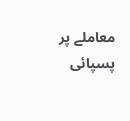معاملے پر پسپائی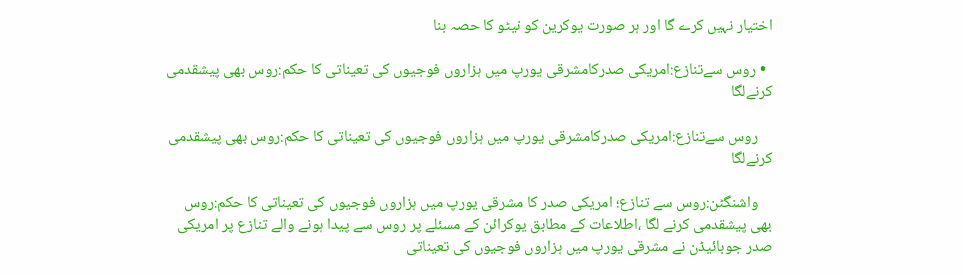اختیار نہیں کرے گا اور ہر صورت یوکرین کو نیٹو کا حصہ بنا

  • روس سےتنازع:امریکی صدرکامشرقی یورپ میں ہزاروں فوجیوں کی تعیناتی کا حکم:روس بھی پیشقدمی کرنےلگا

    روس سےتنازع:امریکی صدرکامشرقی یورپ میں ہزاروں فوجیوں کی تعیناتی کا حکم:روس بھی پیشقدمی کرنےلگا

    واشنگٹن:روس سے تنازع؛ امریکی صدر کا مشرقی یورپ میں ہزاروں فوجیوں کی تعیناتی کا حکم:روس بھی پیشقدمی کرنے لگا ،اطلاعات کے مطابق یوکرائن کے مسئلے پر روس سے پیدا ہونے والے تنازع پر امریکی صدر جوبائیڈن نے مشرقی یورپ میں ہزاروں فوجیوں کی تعیناتی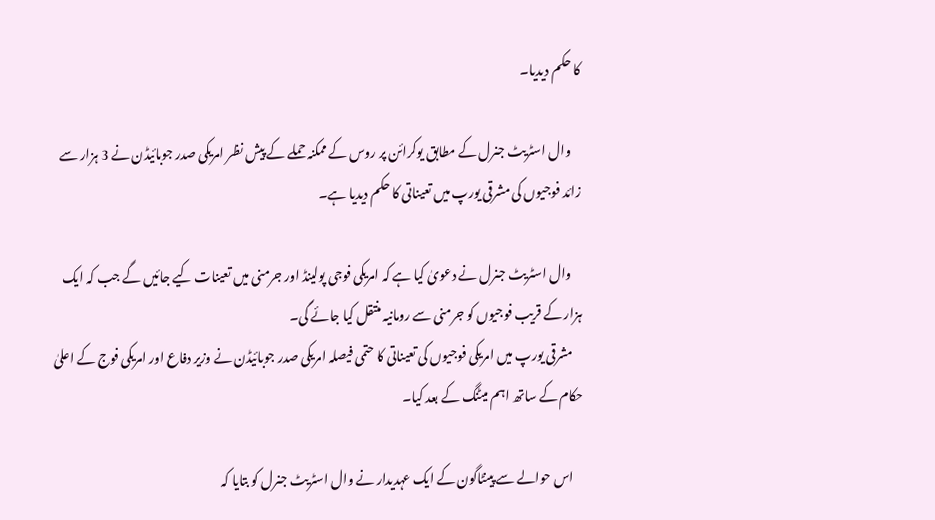کا حکم دیدیا۔

    وال اسٹریٹ جنرل کے مطابق یوکرائن پر روس کے ممکنہ حملے کے پیش نظر امریکی صدر جوبائیڈن نے 3 ہزار سے زائد فوجیوں کی مشرقی یورپ میں تعیناتی کا حکم دیدیا ہے۔

    وال اسٹریٹ جنرل نے دعویٰ کیا ہے کہ امریکی فوجی پولینڈ اور جرمنی میں تعینات کیے جائیں گے جب کہ ایک ہزار کے قریب فوجیوں کو جرمنی سے رومانیہ منتقل کیا جائے گی۔
    مشرقی یورپ میں امریکی فوجیوں کی تعیناتی کا حتمی فیصلہ امریکی صدر جوبائیڈن نے وزیر دفاع اور امریکی فوج کے اعلیٰ حکام کے ساتھ اہم میٹنگ کے بعد کیا۔

    اس حوالے سے پینٹاگون کے ایک عہدیدار نے وال اسٹریٹ جنرل کو بتایا کہ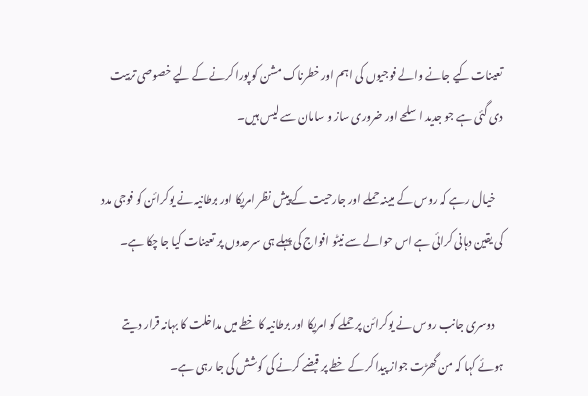تعینات کیے جانے والے فوجیوں کی اہم اور خطرناک مشن کو پورا کرنے کے لیے خصوصی تربیت دی گئی ہے جو جدید اسلحے اور ضروری ساز و سامان سے لیس ہیں۔

    خیال رہے کہ روس کے مبینہ حملے اور جارحیت کے پیش نظر امریکا اور برطانیہ نے یوکرائن کو فوجی مدد کی یقین دہانی کرائی ہے اس حوالے سے نیٹو افواج کی پہلے ہی سرحدوں پر تعینات کیا جا چکا ہے۔

    دوسری جانب روس نے یوکرائن پر حملے کو امریکا اور برطانیہ کا خطے میں مداخلت کا بہانہ قرار دیتے ہوئے کہا کہ من گھڑت جواز پیدا کر کے خطے پر قبضے کرنے کی کوشش کی جا رہی ہے۔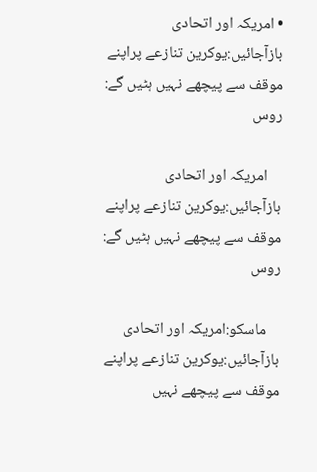• امریکہ اور اتحادی بازآجائیں:یوکرین تنازعے پراپنے موقف سے پیچھے نہیں ہٹیں گے: روس

    امریکہ اور اتحادی بازآجائیں:یوکرین تنازعے پراپنے موقف سے پیچھے نہیں ہٹیں گے: روس

    ماسکو:امریکہ اور اتحادی بازآجائیں:یوکرین تنازعے پراپنے موقف سے پیچھے نہیں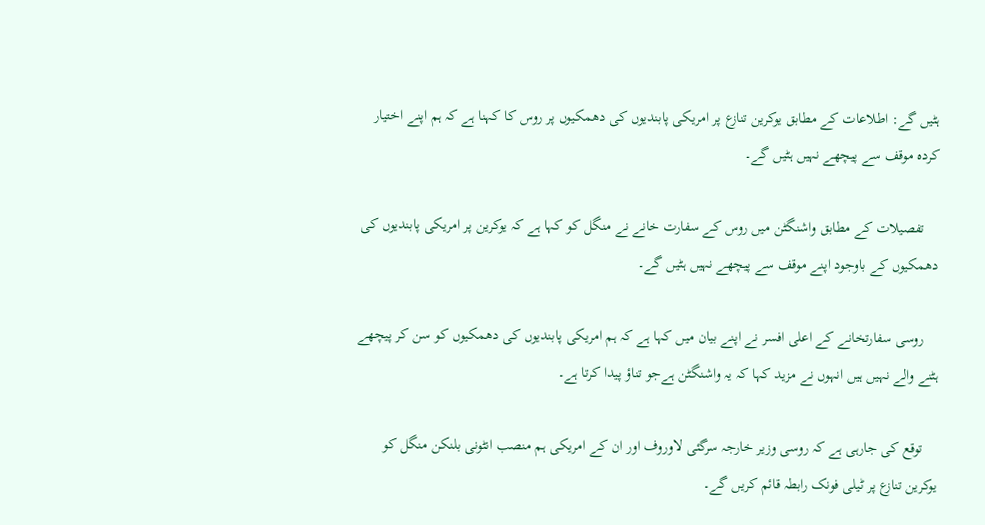ہٹیں گے: اطلاعات کے مطابق یوکرین تنازع پر امریکی پابندیوں کی دھمکیوں پر روس کا کہنا ہے کہ ہم اپنے اختیار کردہ موقف سے پیچھے نہیں ہٹیں گے۔

    تفصیلات کے مطابق واشنگٹن میں روس کے سفارت خانے نے منگل کو کہا ہے کہ یوکرین پر امریکی پابندیوں کی دھمکیوں کے باوجود اپنے موقف سے پیچھے نہیں ہٹیں گے۔

    روسی سفارتخانے کے اعلی افسر نے اپنے بیان میں کہا ہے کہ ہم امریکی پابندیوں کی دھمکیوں کو سن کر پیچھے ہٹنے والے نہیں ہیں انہوں نے مزید کہا کہ یہ واشنگٹن ہےجو تناؤ پیدا کرتا ہے۔

    توقع کی جارہی ہے کہ روسی وزیر خارجہ سرگئی لاوروف اور ان کے امریکی ہم منصب انٹونی بلنکن منگل کو یوکرین تنازع پر ٹیلی فونک رابطہ قائم کریں گے۔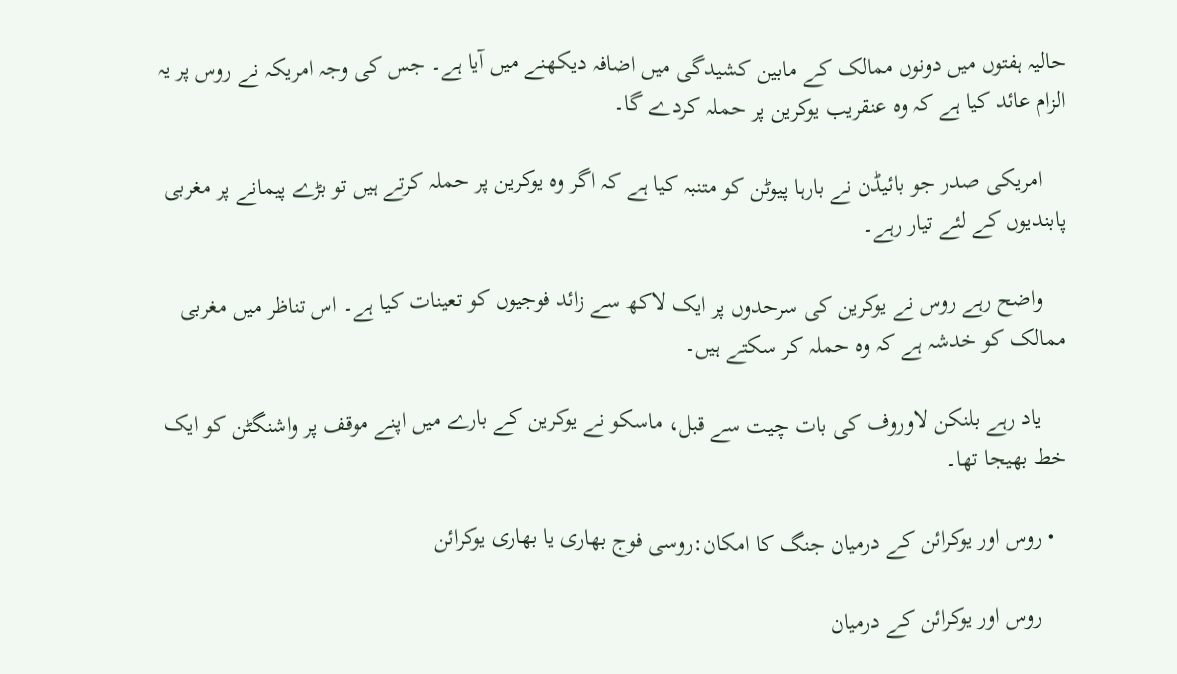حالیہ ہفتوں میں دونوں ممالک کے مابین کشیدگی میں اضافہ دیکھنے میں آیا ہے۔ جس کی وجہ امریکہ نے روس پر یہ الزام عائد کیا ہے کہ وہ عنقریب یوکرین پر حملہ کردے گا۔

    امریکی صدر جو بائیڈن نے بارہا پیوٹن کو متنبہ کیا ہے کہ اگر وہ یوکرین پر حملہ کرتے ہیں تو بڑے پیمانے پر مغربی پابندیوں کے لئے تیار رہے۔

    واضح رہے روس نے یوکرین کی سرحدوں پر ایک لاکھ سے زائد فوجیوں کو تعینات کیا ہے۔ اس تناظر میں مغربی ممالک کو خدشہ ہے کہ وہ حملہ کر سکتے ہیں۔

    یاد رہے بلنکن لاوروف کی بات چیت سے قبل، ماسکو نے یوکرین کے بارے میں اپنے موقف پر واشنگٹن کو ایک خط بھیجا تھا۔

  • روس اور یوکرائن کے درمیان جنگ کا امکان:روسی فوج بھاری یا بھاری یوکرائن

    روس اور یوکرائن کے درمیان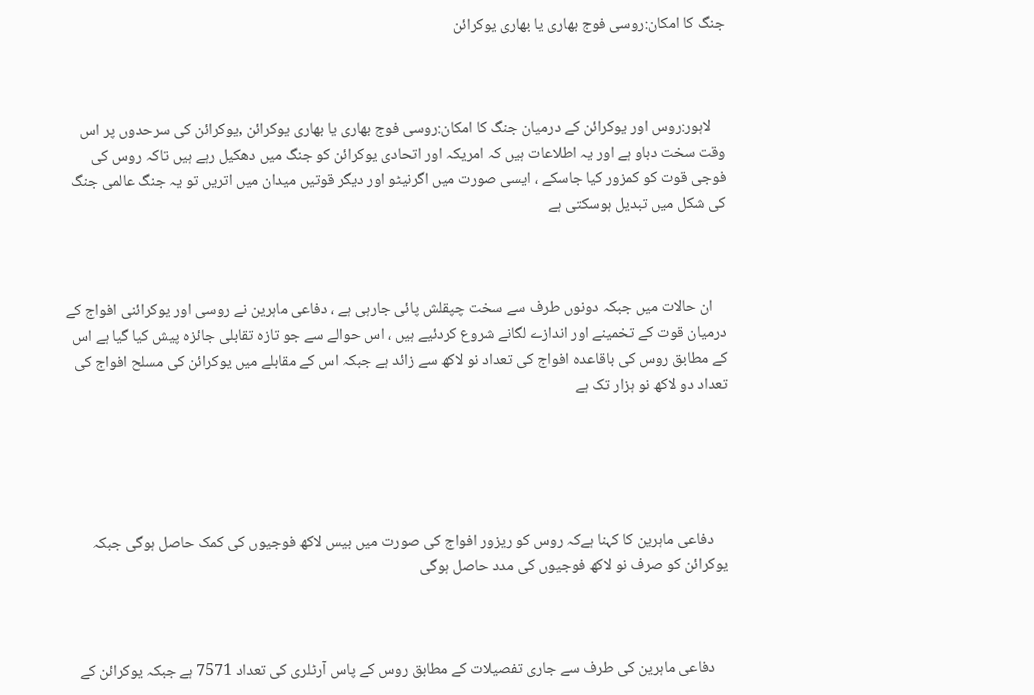جنگ کا امکان:روسی فوج بھاری یا بھاری یوکرائن



    لاہور:روس اور یوکرائن کے درمیان جنگ کا امکان:روسی فوج بھاری یا بھاری یوکرائن ,یوکرائن کی سرحدوں پر اس وقت سخت دباو ہے اور یہ اطلاعات ہیں کہ امریکہ اور اتحادی یوکرائن کو جنگ میں دھکیل رہے ہیں تاکہ روس کی فوجی قوت کو کمزور کیا جاسکے ، ایسی صورت میں اگرنیٹو اور دیگر قوتیں میدان میں اتریں تو یہ جنگ عالمی جنگ کی شکل میں تبدیل ہوسکتی ہے



    ان حالات میں جبکہ دونوں طرف سے سخت چپقلش پائی جارہی ہے ، دفاعی ماہرین نے روسی اور یوکرائنی افواج کے درمیان قوت کے تخمینے اور اندازے لگانے شروع کردئیے ہیں ، اس حوالے سے جو تازہ تقابلی جائزہ پیش کیا گیا ہے اس کے مطابق روس کی باقاعدہ افواج کی تعداد نو لاکھ سے زائد ہے جبکہ اس کے مقابلے میں یوکرائن کی مسلح افواج کی تعداد دو لاکھ نو ہزار تک ہے





    دفاعی ماہرین کا کہنا ہےکہ روس کو ریزور افواج کی صورت میں بیس لاکھ فوجیوں کی کمک حاصل ہوگی جبکہ یوکرائن کو صرف نو لاکھ فوجیوں کی مدد حاصل ہوگی



    دفاعی ماہرین کی طرف سے جاری تفصیلات کے مطابق روس کے پاس آرٹلری کی تعداد 7571 ہے جبکہ یوکرائن کے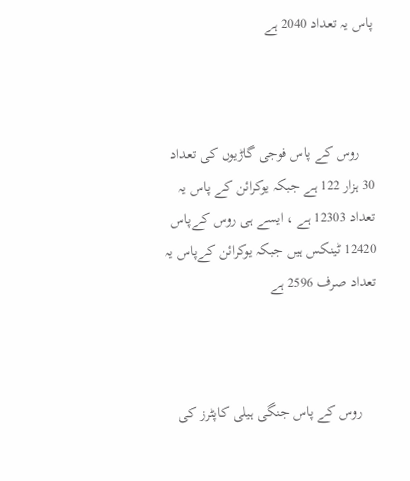پاس یہ تعداد 2040 ہے



    روس کے پاس فوجی گاڑیوں کی تعداد 30 ہزار 122 ہے جبکہ یوکرائن کے پاس یہ تعداد 12303 ہے ، ایسے ہی روس کےپاس 12420 ٹینکس ہیں جبکہ یوکرائن کےپاس یہ تعداد صرف 2596 ہے



    روس کے پاس جنگی ہیلی کاپٹرز کی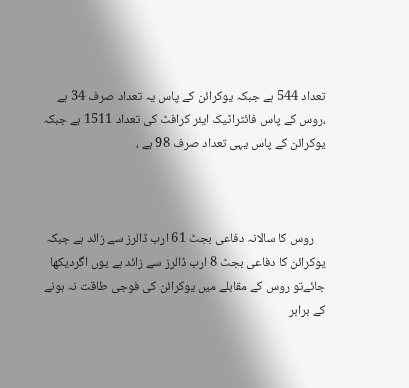تعداد 544 ہے جبکہ یوکرائن کے پاس یہ تعداد صرف 34 ہے ،روس کے پاس فائٹراٹیک ایئر کرافٹ کی تعداد 1511 ہے جبکہ یوکرائن کے پاس یہی تعداد صرف 98 ہے ،



    روس کا سالانہ دفاعی بجٹ 61 ارب ڈالرز سے زائد ہے جبکہ یوکرائن کا دفاعی بجٹ 8 ارب ڈالرز سے زائد ہے یوں اگردیکھا جائےتو روس کے مقابلے میں یوکرائن کی فوجی طاقت نہ ہونے کے برابر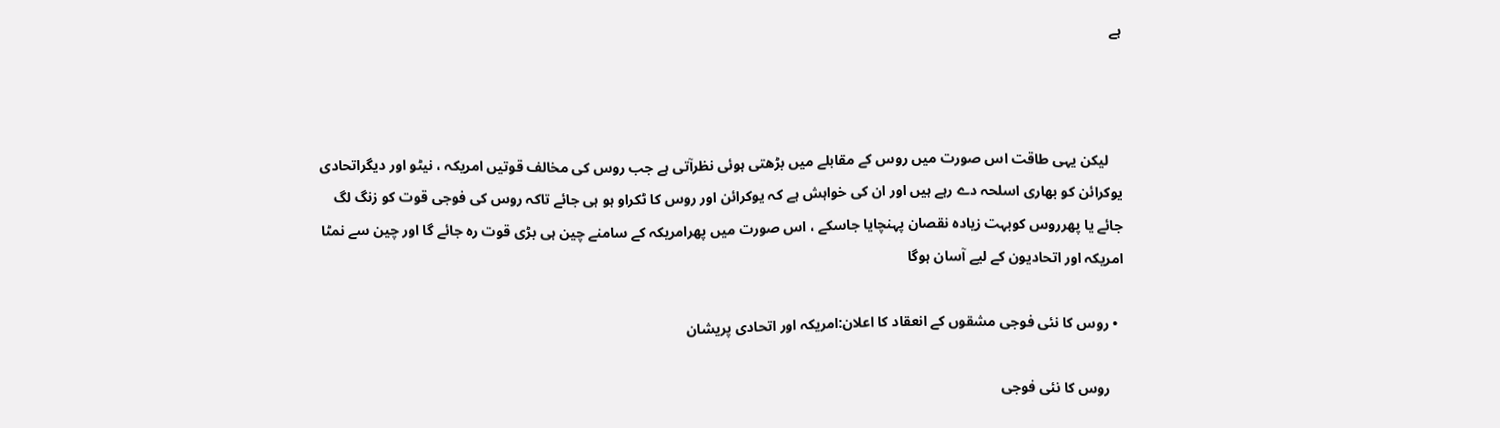ہے



    لیکن یہی طاقت اس صورت میں روس کے مقابلے میں بڑھتی ہوئی نظرآتی ہے جب روس کی مخالف قوتیں امریکہ ، نیٹو اور دیگراتحادی یوکرائن کو بھاری اسلحہ دے رہے ہیں اور ان کی خواہش ہے کہ یوکرائن اور روس کا ٹکراو ہو ہی جائے تاکہ روس کی فوجی قوت کو زنگ لگ جائے یا پھرروس کوبہت زیادہ نقصان پہنچایا جاسکے ، اس صورت میں پھرامریکہ کے سامنے چین ہی بڑی قوت رہ جائے گا اور چین سے نمٹا امریکہ اور اتحادیون کے لیے آسان ہوگا

  • روس کا نئی فوجی مشقوں کے انعقاد کا اعلان:امریکہ اور اتحادی پریشان

    روس کا نئی فوجی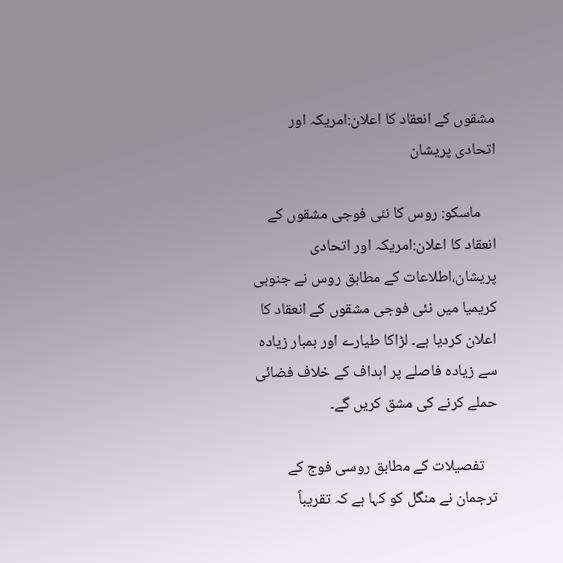مشقوں کے انعقاد کا اعلان:امریکہ اور اتحادی پریشان

    ماسکو: روس کا نئی فوجی مشقوں کے انعقاد کا اعلان:امریکہ اور اتحادی پریشان،اطلاعات کے مطابق روس نے جنوبی کریمیا میں نئی فوجی مشقوں کے انعقاد کا اعلان کردیا ہے۔ لڑاکا طیارے اور بمبار زیادہ سے زیادہ فاصلے پر اہداف کے خلاف فضائی حملے کرنے کی مشق کریں گے۔

    تفصیلات کے مطابق روسی فوج کے ترجمان نے منگل کو کہا ہے کہ تقریباً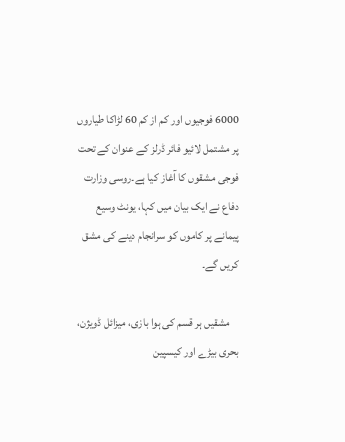6000 فوجیوں اور کم از کم 60 لڑاکا طیاروں پر مشتمل لائیو فائر ڈرلز کے عنوان کے تحت فوجی مشقوں کا آغاز کیا ہے۔روسی وزارت دفاع نے ایک بیان میں کہا، یونٹ وسیع پیمانے پر کاموں کو سرانجام دینے کی مشق کریں گے۔

    مشقیں ہر قسم کی ہوا بازی، میزائل ڈویژن، بحری بیڑے اور کیسپین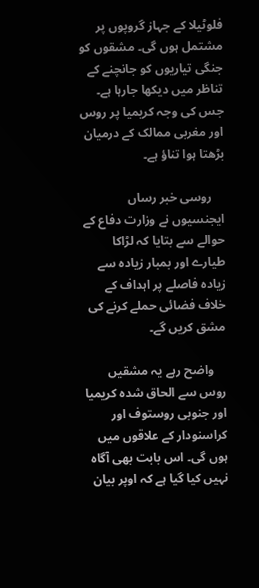فلوٹیلا کے جہاز گروپوں پر مشتمل ہوں گی۔ مشقوں کو جنگی تیاریوں کو جانچنے کے تناظر میں دیکھا جارہا ہے۔ جس کی وجہ کریمیا پر روس اور مغربی ممالک کے درمیان بڑھتا ہوا تناؤ ہے۔

    روسی خبر رساں ایجنسیوں نے وزارت دفاع کے حوالے سے بتایا کہ لڑاکا طیارے اور بمبار زیادہ سے زیادہ فاصلے پر اہداف کے خلاف فضائی حملے کرنے کی مشق کریں گے۔

    واضح رہے یہ مشقیں روس سے الحاق شدہ کریمیا اور جنوبی روستوف اور کراسنودار کے علاقوں میں ہوں گی۔ اس بابت بھی آگاہ نہیں کیا گیا ہے کہ اوپر بیان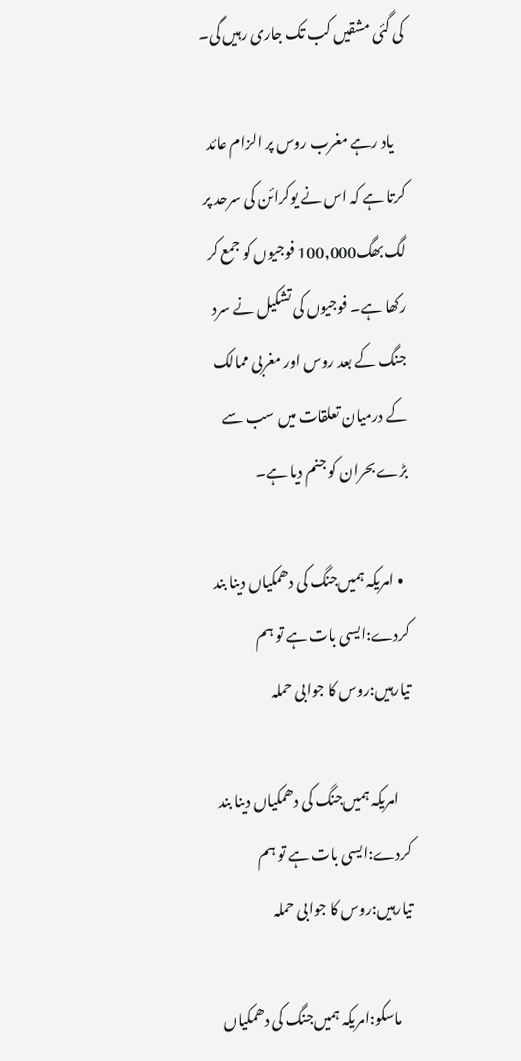کی گئی مشقیں کب تک جاری رہیں گی۔

    یاد رہے مغرب روس پر الزام عائد کرتا ہے کہ اس نے یوکرائن کی سرحد پر لگ بھگ100,000 فوجیوں کو جمع کر رکھا ہے۔ فوجیوں کی تشکیل نے سرد جنگ کے بعد روس اور مغربی ممالک کے درمیان تعلقات میں سب سے بڑے بحران کو جنم دیا ہے۔

  • امریکہ ہمیں‌جنگ کی دھمکیاں‌ دینا بند کردے:ایسی بات ہے تو ہم تیارہیں‌:روس کا جوابی حملہ

    امریکہ ہمیں‌جنگ کی دھمکیاں‌ دینا بند کردے:ایسی بات ہے تو ہم تیارہیں‌:روس کا جوابی حملہ

    ماسکو:امریکہ ہمیں‌جنگ کی دھمکیاں‌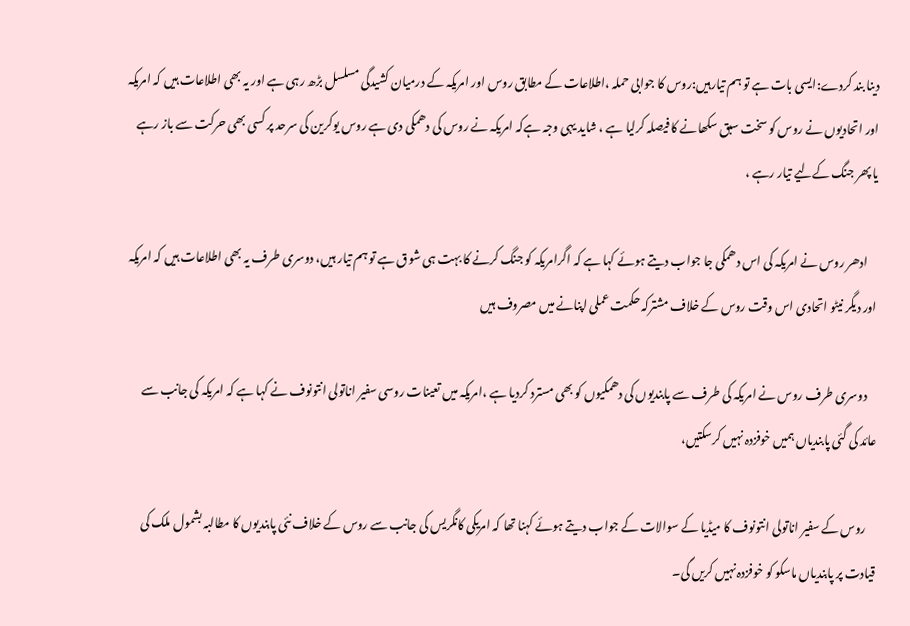دینا بند کردے:ایسی بات ہے تو ہم تیارہیں‌:روس کا جوابی حملہ ،اطلاعات کے مطابق روس اور امریکہ کے درمیان کشیدگی مسلسل بڑھ رہی ہے اور یہ بھی اطلاعات ہیں کہ امریکہ اور اتحادیوں نے روس کو سخت سبق سکھانے کا فیصلہ کرلیا ہے ، شاید یہی وجہ ہےکہ امریکہ نے روس کی دھمکی دی ہے روس یوکرین کی سرحد پر کسی بھی حرکت سے باز رہے یا پھر جنگ کےلیے تیار رہے ،

    ادھر روس نے امریکہ کی اس دھمکی جا جواب دیتے ہوئے کہا ہے کہ اگرامریکہ کو جنگ کرنے کا بہت ہی شوق ہے تو ہم تیار ہیں‌، دوسری طرف یہ بھی اطلاعات ہیں کہ امریکہ اور دیگر نیٹو اتحادی اس وقت روس کے خلاف مشترکہ حکمت عملی اپنانے میں مصروف ہیں

    دوسری طرف روس نے امریکہ کی طرف سے پابندیوں کی دھمکیوں‌ کو بھی مسترد کردیا ہے ،امریکہ میں تعینات روسی سفیر اناتولی انتونوف نے کہا ہے کہ امریکہ کی جانب سے عائد کی گئی پابندیاں ہمیں خوفزدہ نہیں کرسکتیں،

    روس کے سفیر اناتولی انتونوف کا میڈیا کے سوالات کے جواب دیتے ہوئے کہنا تھا کہ امریکی کانگریس کی جانب سے روس کے خلاف نئی پابندیوں کا مطالبہ بشمول ملک کی قیادت پر پابندیاں ماسکو کو خوفزدہ نہیں کریں گی۔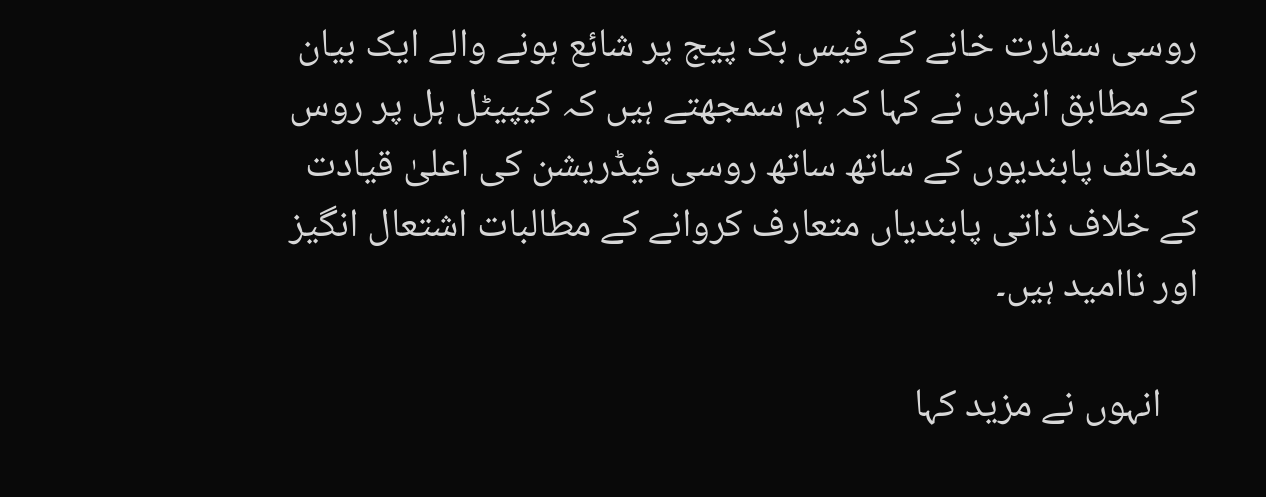روسی سفارت خانے کے فیس بک پیج پر شائع ہونے والے ایک بیان کے مطابق انہوں نے کہا کہ ہم سمجھتے ہیں کہ کیپیٹل ہل پر روس مخالف پابندیوں کے ساتھ ساتھ روسی فیڈریشن کی اعلیٰ قیادت کے خلاف ذاتی پابندیاں متعارف کروانے کے مطالبات اشتعال انگیز اور ناامید ہیں۔

    انہوں نے مزید کہا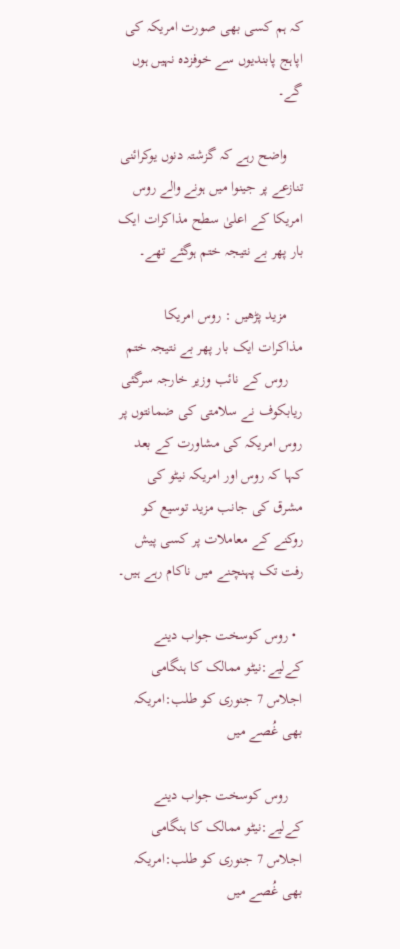کہ ہم کسی بھی صورت امریکہ کی اپاہج پابندیوں سے خوفزدہ نہیں ہوں گے۔

    واضح رہے کہ گزشتہ دنوں یوکرائنی تنازعے پر جینوا میں ہونے والے روس امریکا کے اعلیٰ سطح مذاکرات ایک بار پھر بے نتیجہ ختم ہوگئے تھے۔

    مزید پڑھیں : روس امریکا مذاکرات ایک بار پھر بے نتیجہ ختم
    روس کے نائب وزیر خارجہ سرگئی ریابکوف نے سلامتی کی ضمانتوں پر روس امریکہ کی مشاورت کے بعد کہا کہ روس اور امریکہ نیٹو کی مشرق کی جانب مزید توسیع کو روکنے کے معاملات پر کسی پیش رفت تک پہنچنے میں ناکام رہے ہیں۔

  • روس کوسخت جواب دینے کےلیے:نیٹو ممالک کا ہنگامی اجلاس 7 جنوری کو طلب:امریکہ بھی غُصے میں‌

    روس کوسخت جواب دینے کےلیے:نیٹو ممالک کا ہنگامی اجلاس 7 جنوری کو طلب:امریکہ بھی غُصے میں‌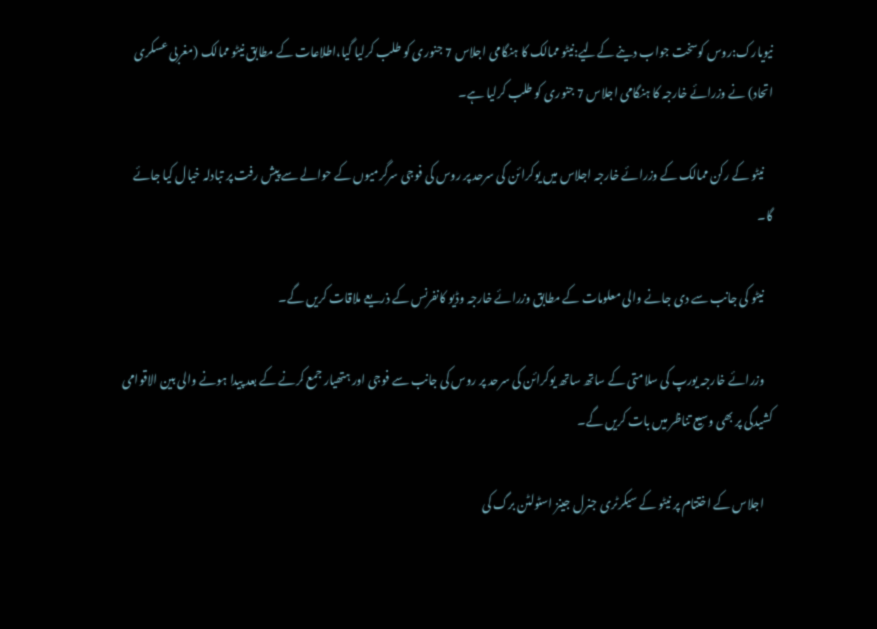نیویارک:روس کوسخت جواب دینے کےلیے:نیٹو ممالک کا ہنگامی اجلاس 7 جنوری کو طلب کرلیا گیا،اطلاعات کے مطابق نیٹو ممالک (مغربی عسکری اتحاد) نے وزرائے خارجہ کا ہنگامی اجلاس 7 جنوری کو طلب کرلیا ہے۔

    نیٹو کے رکن ممالک کے وزرائے خارجہ اجلاس میں یوکرائن کی سرحد پر روس کی فوجی سرگرمیوں کے حوالے سے پیش رفت پر تبادلہ خیال کیا جائے گا۔

    نیٹو کی جانب سے دی جانے والی معلومات کے مطابق وزرائے خارجہ وڈیو کانفرنس کے ذریعے ملاقات کریں گے۔

    وزرائے خارجہ یورپ کی سلامتی کے ساتھ ساتھ یوکرائن کی سرحد پر روس کی جانب سے فوجی اور ہتھیار جمع کرنے کے بعد پیدا ہونے والی بین الاقوامی کشیدگی پر بھی وسیع تناظر میں بات کریں گے۔

    اجلاس کے اختتام پر نیٹو کے سیکرٹری جنرل جینز اسٹولٹن برگ کی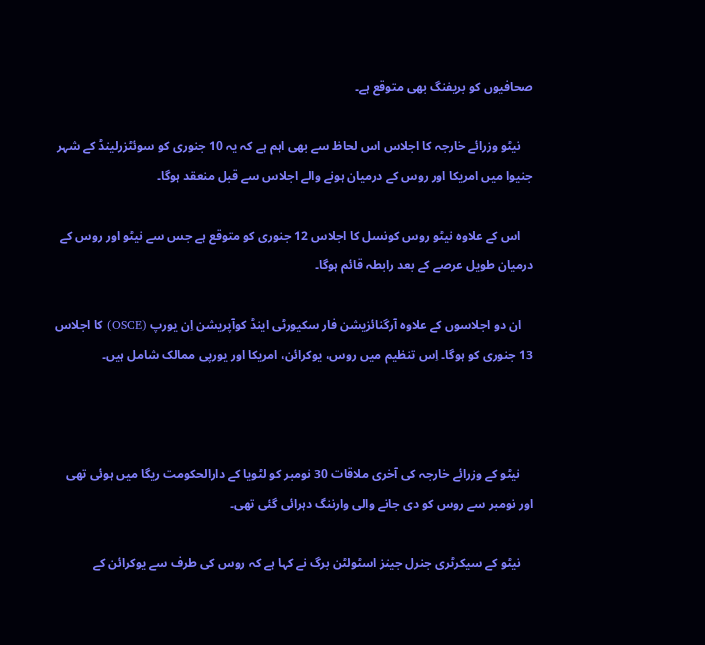صحافیوں کو بریفنگ بھی متوقع ہے۔

    نیٹو وزرائے خارجہ کا اجلاس اس لحاظ سے بھی اہم ہے کہ یہ 10 جنوری کو سوئٹزرلینڈ کے شہر جنیوا میں امریکا اور روس کے درمیان ہونے والے اجلاس سے قبل منعقد ہوگا۔

    اس کے علاوہ نیٹو روس کونسل کا اجلاس 12 جنوری کو متوقع ہے جس سے نیٹو اور روس کے درمیان طویل عرصے کے بعد رابطہ قائم ہوگا۔

    ان دو اجلاسوں کے علاوہ آرگنائزیشن فار سکیورٹی اینڈ کوآپریشن اِن یورپ (OSCE) کا اجلاس 13 جنوری کو ہوگا۔ اِس تنظیم میں روس، یوکرائن، امریکا اور یورپی ممالک شامل ہیں۔



    نیٹو کے وزرائے خارجہ کی آخری ملاقات 30 نومبر کو لٹویا کے دارالحکومت ریگا میں ہوئی تھی اور نومبر سے روس کو دی جانے والی وارننگ دہرائی گئی تھی۔

    نیٹو کے سیکرٹری جنرل جینز اسٹولٹن برگ نے کہا ہے کہ روس کی طرف سے یوکرائن کے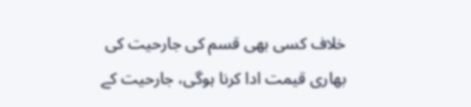خلاف کسی بھی قسم کی جارحیت کی بھاری قیمت ادا کرنا ہوگی، جارحیت کے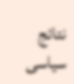نتائج سیاسی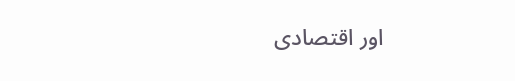اور اقتصادی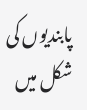پابندیوں کی شکل میں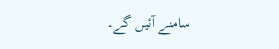سامنے آئیں گے۔